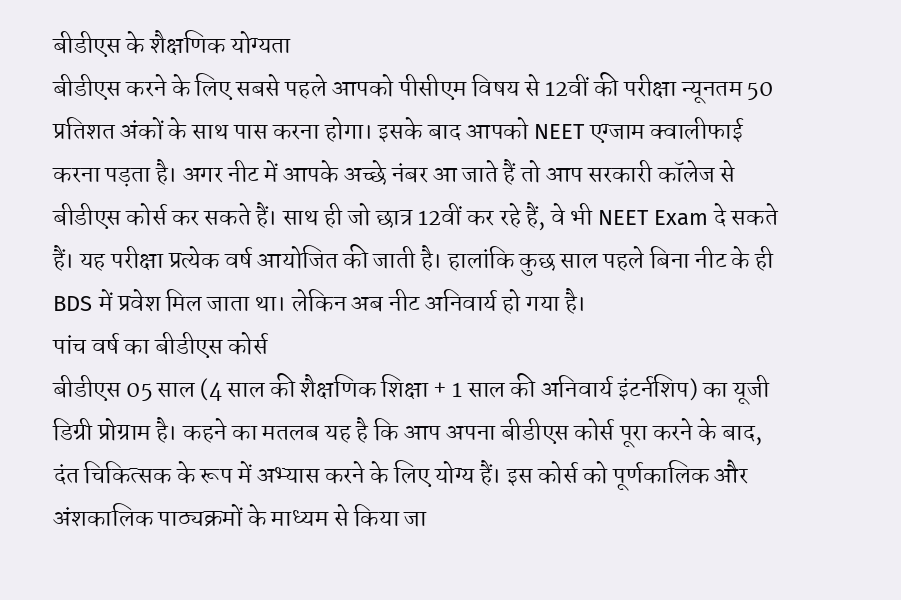बीडीएस के शैक्षणिक योग्यता
बीडीएस करने के लिए सबसे पहले आपको पीसीएम विषय से 12वीं की परीक्षा न्यूनतम 50 प्रतिशत अंकों के साथ पास करना होगा। इसके बाद आपको NEET एग्जाम क्वालीफाई करना पड़ता है। अगर नीट में आपके अच्छे नंबर आ जाते हैं तो आप सरकारी कॉलेज से बीडीएस कोर्स कर सकते हैं। साथ ही जो छात्र 12वीं कर रहे हैं, वे भी NEET Exam दे सकते हैं। यह परीक्षा प्रत्येक वर्ष आयोजित की जाती है। हालांकि कुछ साल पहले बिना नीट के ही BDS में प्रवेश मिल जाता था। लेकिन अब नीट अनिवार्य हो गया है।
पांच वर्ष का बीडीएस कोर्स
बीडीएस 05 साल (4 साल की शैक्षणिक शिक्षा + 1 साल की अनिवार्य इंटर्नशिप) का यूजी डिग्री प्रोग्राम है। कहने का मतलब यह है कि आप अपना बीडीएस कोर्स पूरा करने के बाद, दंत चिकित्सक के रूप में अभ्यास करने के लिए योग्य हैं। इस कोर्स को पूर्णकालिक और अंशकालिक पाठ्यक्रमों के माध्यम से किया जा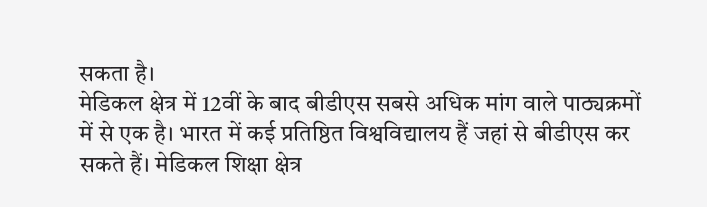सकता है।
मेडिकल क्षेत्र में 12वीं के बाद बीडीएस सबसे अधिक मांग वाले पाठ्यक्रमों में से एक है। भारत में कई प्रतिष्ठित विश्वविद्यालय हैं जहां से बीडीएस कर सकते हैं। मेडिकल शिक्षा क्षेत्र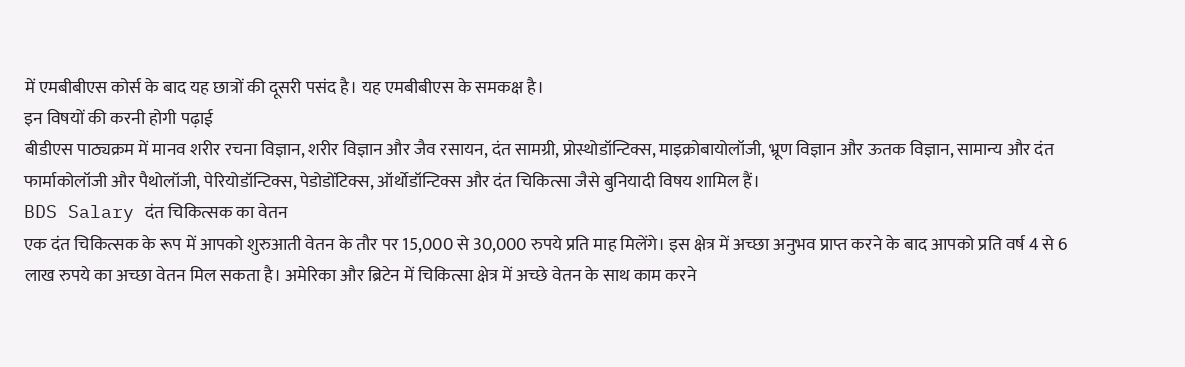में एमबीबीएस कोर्स के बाद यह छात्रों की दूसरी पसंद है। यह एमबीबीएस के समकक्ष है।
इन विषयों की करनी होगी पढ़ाई
बीडीएस पाठ्यक्रम में मानव शरीर रचना विज्ञान, शरीर विज्ञान और जैव रसायन, दंत सामग्री, प्रोस्थोडॉन्टिक्स, माइक्रोबायोलॉजी, भ्रूण विज्ञान और ऊतक विज्ञान, सामान्य और दंत फार्माकोलॉजी और पैथोलॉजी, पेरियोडॉन्टिक्स, पेडोडोंटिक्स, ऑर्थोडॉन्टिक्स और दंत चिकित्सा जैसे बुनियादी विषय शामिल हैं।
BDS Salary दंत चिकित्सक का वेतन
एक दंत चिकित्सक के रूप में आपको शुरुआती वेतन के तौर पर 15,000 से 30,000 रुपये प्रति माह मिलेंगे। इस क्षेत्र में अच्छा अनुभव प्राप्त करने के बाद आपको प्रति वर्ष 4 से 6 लाख रुपये का अच्छा वेतन मिल सकता है। अमेरिका और ब्रिटेन में चिकित्सा क्षेत्र में अच्छे वेतन के साथ काम करने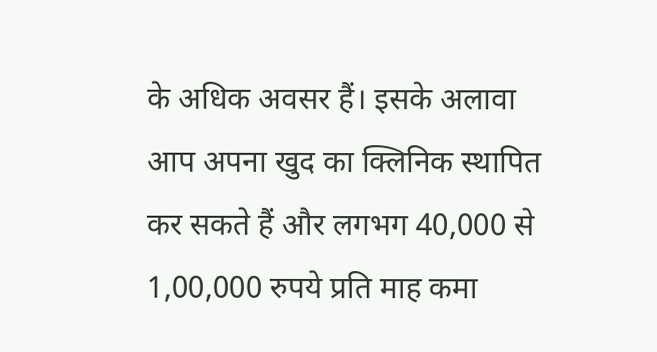के अधिक अवसर हैं। इसके अलावा आप अपना खुद का क्लिनिक स्थापित कर सकते हैं और लगभग 40,000 से 1,00,000 रुपये प्रति माह कमा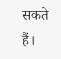सकते हैं।